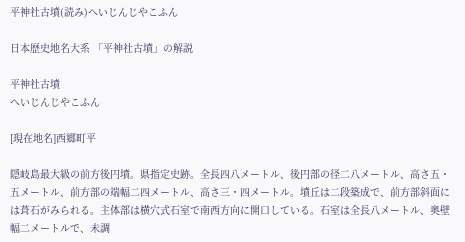平神社古墳(読み)へいじんじやこふん

日本歴史地名大系 「平神社古墳」の解説

平神社古墳
へいじんじやこふん

[現在地名]西郷町平

隠岐島最大級の前方後円墳。県指定史跡。全長四八メートル、後円部の径二八メートル、高さ五・五メートル、前方部の端幅二四メートル、高さ三・四メートル。墳丘は二段築成で、前方部斜面には葺石がみられる。主体部は横穴式石室で南西方向に開口している。石室は全長八メートル、奥壁幅二メートルで、未調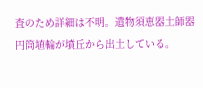査のため詳細は不明。遺物須恵器土師器円筒埴輪が墳丘から出土している。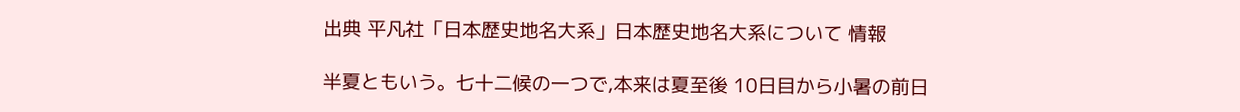出典 平凡社「日本歴史地名大系」日本歴史地名大系について 情報

半夏ともいう。七十二候の一つで,本来は夏至後 10日目から小暑の前日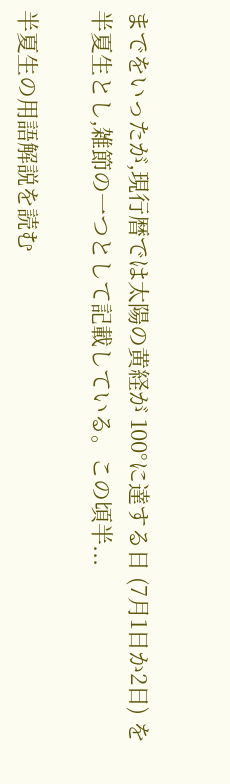までをいったが,現行暦では太陽の黄経が 100°に達する日 (7月1日か2日) を半夏生とし,雑節の一つとして記載している。この頃半...

半夏生の用語解説を読む